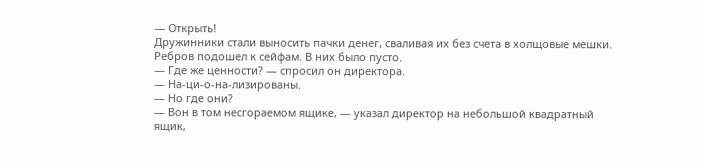— Открыть!
Дружинники стали выносить пачки денег, сваливая их без счета в холщовые мешки. Ребров подошел к сейфам. В них было пусто.
— Где же ценности? — спросил он директора.
— На-ци-о-на-лизированы.
— Но где они?
— Вон в том несгораемом ящике, — указал директор на небольшой квадратный ящик,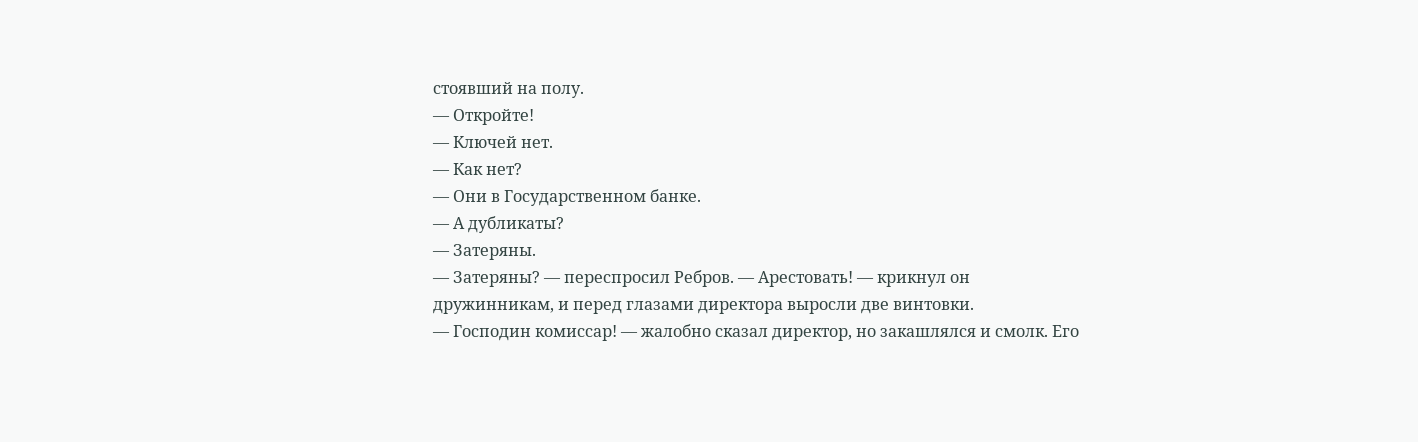стоявший на полу.
— Откройте!
— Ключей нет.
— Как нет?
— Они в Государственном банке.
— А дубликаты?
— Затеряны.
— Затеряны? — переспросил Ребров. — Арестовать! — крикнул он дружинникам, и перед глазами директора выросли две винтовки.
— Господин комиссар! — жалобно сказал директор, но закашлялся и смолк. Его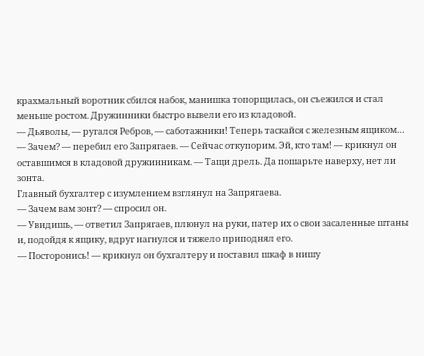крахмальный воротник сбился набок, манишка топорщилась, он съежился и стал меньше ростом. Дружинники быстро вывели его из кладовой.
— Дьяволы, — ругался Ребров, — саботажники! Теперь таскайся с железным ящиком…
— Зачем? — перебил его Запрягаев. — Сейчас откупорим. Эй, кто там! — крикнул он оставшимся в кладовой дружинникам. — Тащи дрель. Да пошарьте наверху, нет ли зонта.
Главный бухгалтер с изумлением взглянул на Запрягаева.
— Зачем вам зонт? — спросил он.
— Увидишь, — ответил Запрягаев, плюнул на руки, патер их о свои засаленные штаны и, подойдя к ящику, вдруг нагнулся и тяжело приподнял его.
— Посторонись! — крикнул он бухгалтеру и поставил шкаф в нишу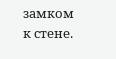замком к стене.